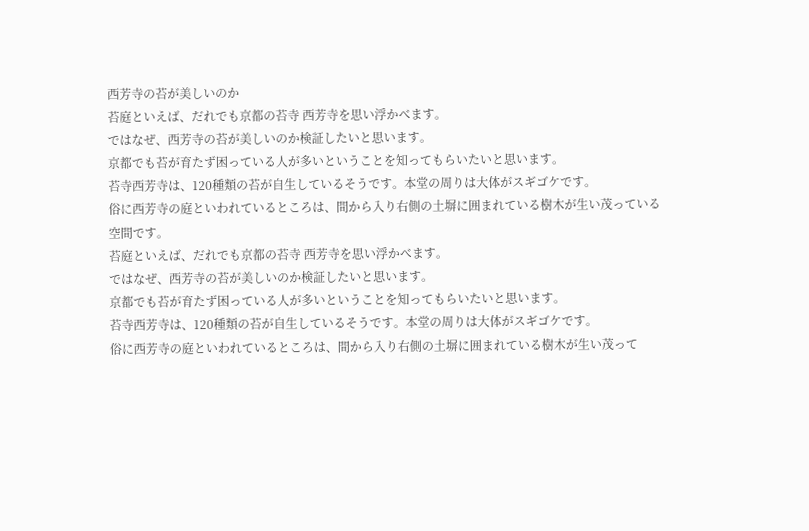西芳寺の苔が美しいのか
苔庭といえば、だれでも京都の苔寺 西芳寺を思い浮かべます。
ではなぜ、西芳寺の苔が美しいのか検証したいと思います。
京都でも苔が育たず困っている人が多いということを知ってもらいたいと思います。
苔寺西芳寺は、120種類の苔が自生しているそうです。本堂の周りは大体がスギゴケです。
俗に西芳寺の庭といわれているところは、間から入り右側の土塀に囲まれている樹木が生い茂っている空間です。
苔庭といえば、だれでも京都の苔寺 西芳寺を思い浮かべます。
ではなぜ、西芳寺の苔が美しいのか検証したいと思います。
京都でも苔が育たず困っている人が多いということを知ってもらいたいと思います。
苔寺西芳寺は、120種類の苔が自生しているそうです。本堂の周りは大体がスギゴケです。
俗に西芳寺の庭といわれているところは、間から入り右側の土塀に囲まれている樹木が生い茂って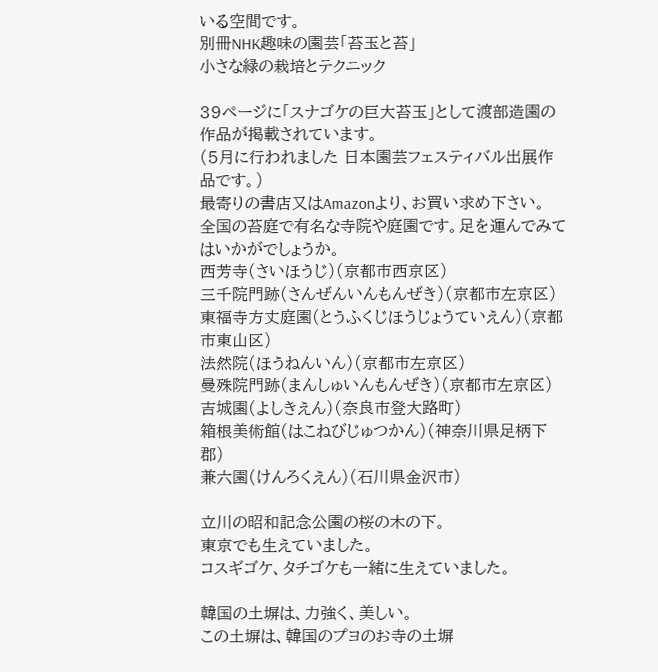いる空間です。
別冊NHK趣味の園芸「苔玉と苔」
小さな緑の栽培とテクニック

39ページに「スナゴケの巨大苔玉」として渡部造園の作品が掲載されています。
(5月に行われました 日本園芸フェスティバル出展作品です。)
最寄りの書店又はAmazonより、お買い求め下さい。
全国の苔庭で有名な寺院や庭園です。足を運んでみてはいかがでしょうか。
西芳寺(さいほうじ)(京都市西京区)
三千院門跡(さんぜんいんもんぜき)(京都市左京区)
東福寺方丈庭園(とうふくじほうじょうていえん)(京都市東山区)
法然院(ほうねんいん)(京都市左京区)
曼殊院門跡(まんしゅいんもんぜき)(京都市左京区)
吉城園(よしきえん)(奈良市登大路町)
箱根美術館(はこねびじゅつかん)(神奈川県足柄下郡)
兼六園(けんろくえん)(石川県金沢市)

立川の昭和記念公園の桜の木の下。
東京でも生えていました。
コスギゴケ、タチゴケも一緒に生えていました。

韓国の土塀は、力強く、美しい。
この土塀は、韓国のプヨのお寺の土塀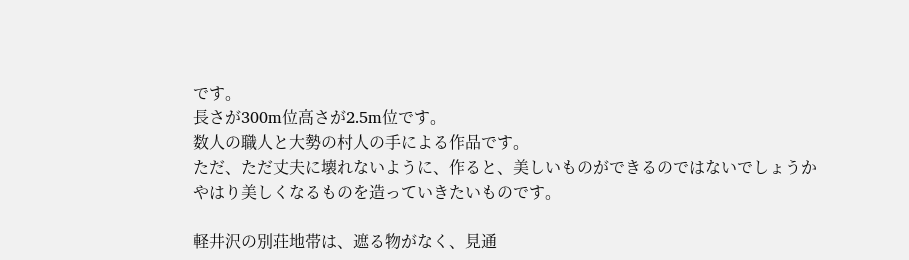です。
長さが300m位高さが2.5m位です。
数人の職人と大勢の村人の手による作品です。
ただ、ただ丈夫に壊れないように、作ると、美しいものができるのではないでしょうか
やはり美しくなるものを造っていきたいものです。

軽井沢の別荘地帯は、遮る物がなく、見通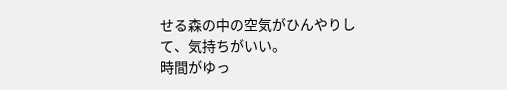せる森の中の空気がひんやりして、気持ちがいい。
時間がゆっ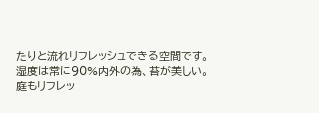たりと流れリフレッシュできる空間です。
湿度は常に90%内外の為、苔が美しい。
庭もリフレッ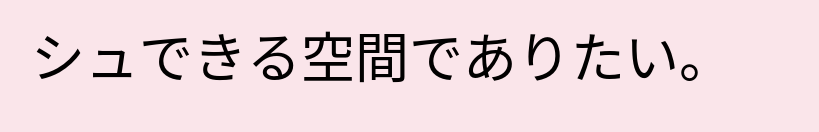シュできる空間でありたい。